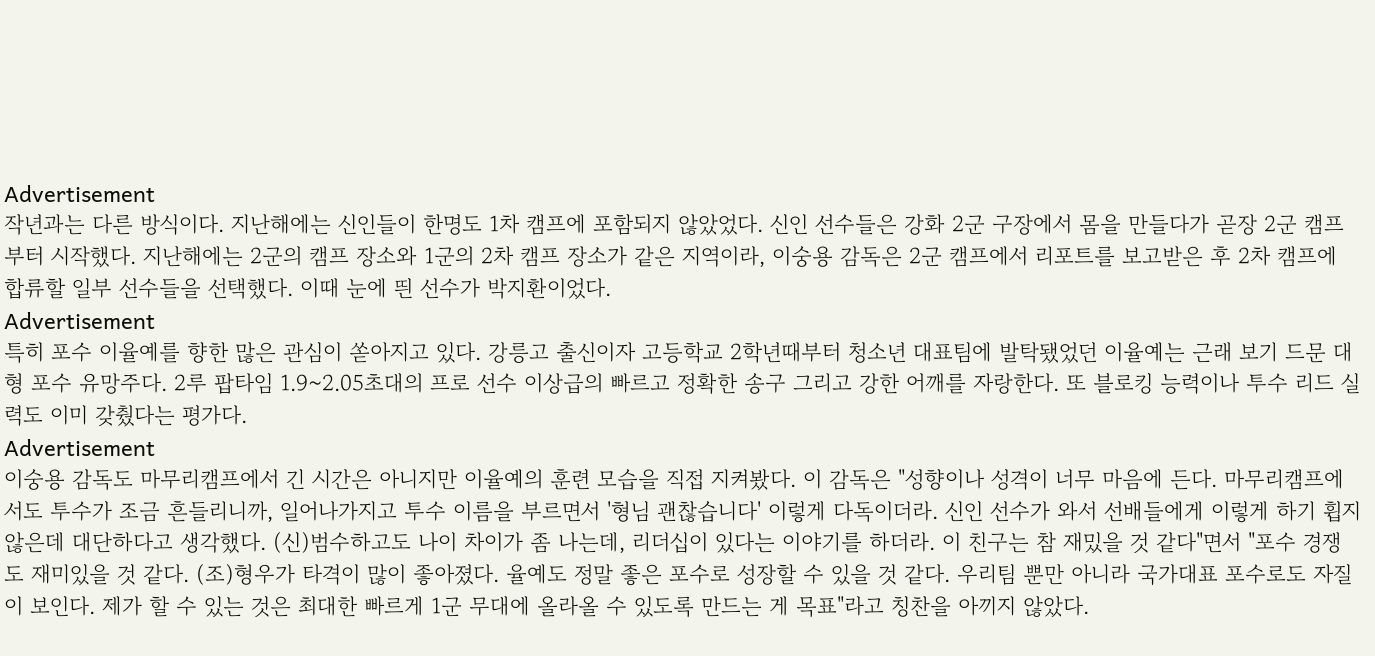Advertisement
작년과는 다른 방식이다. 지난해에는 신인들이 한명도 1차 캠프에 포함되지 않았었다. 신인 선수들은 강화 2군 구장에서 몸을 만들다가 곧장 2군 캠프부터 시작했다. 지난해에는 2군의 캠프 장소와 1군의 2차 캠프 장소가 같은 지역이라, 이숭용 감독은 2군 캠프에서 리포트를 보고받은 후 2차 캠프에 합류할 일부 선수들을 선택했다. 이때 눈에 띈 선수가 박지환이었다.
Advertisement
특히 포수 이율예를 향한 많은 관심이 쏟아지고 있다. 강릉고 출신이자 고등학교 2학년때부터 청소년 대표팀에 발탁됐었던 이율예는 근래 보기 드문 대형 포수 유망주다. 2루 팝타임 1.9~2.05초대의 프로 선수 이상급의 빠르고 정확한 송구 그리고 강한 어깨를 자랑한다. 또 블로킹 능력이나 투수 리드 실력도 이미 갖췄다는 평가다.
Advertisement
이숭용 감독도 마무리캠프에서 긴 시간은 아니지만 이율예의 훈련 모습을 직접 지켜봤다. 이 감독은 "성향이나 성격이 너무 마음에 든다. 마무리캠프에서도 투수가 조금 흔들리니까, 일어나가지고 투수 이름을 부르면서 '형님 괜찮습니다' 이렇게 다독이더라. 신인 선수가 와서 선배들에게 이렇게 하기 휩지 않은데 대단하다고 생각했다. (신)범수하고도 나이 차이가 좀 나는데, 리더십이 있다는 이야기를 하더라. 이 친구는 참 재밌을 것 같다"면서 "포수 경쟁도 재미있을 것 같다. (조)형우가 타격이 많이 좋아졌다. 율예도 정말 좋은 포수로 성장할 수 있을 것 같다. 우리팀 뿐만 아니라 국가대표 포수로도 자질이 보인다. 제가 할 수 있는 것은 최대한 빠르게 1군 무대에 올라올 수 있도록 만드는 게 목표"라고 칭찬을 아끼지 않았다.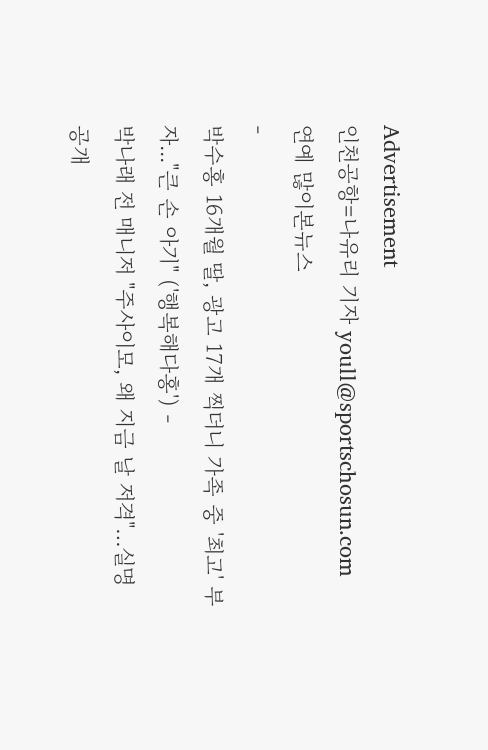Advertisement
인천공항=나유리 기자 youll@sportschosun.com
연예 많이본뉴스
-
박수홍 16개월 딸, 광고 17개 찍더니 가족 중 '최고' 부자..."큰 손 아기" ('행복해다홍') -
박나래 전 매니저 "주사이모, 왜 지금 날 저격"…실명 공개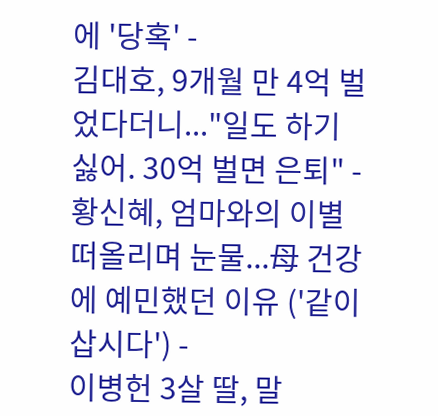에 '당혹' -
김대호, 9개월 만 4억 벌었다더니..."일도 하기 싫어. 30억 벌면 은퇴" -
황신혜, 엄마와의 이별 떠올리며 눈물...母 건강에 예민했던 이유 ('같이 삽시다') -
이병헌 3살 딸, 말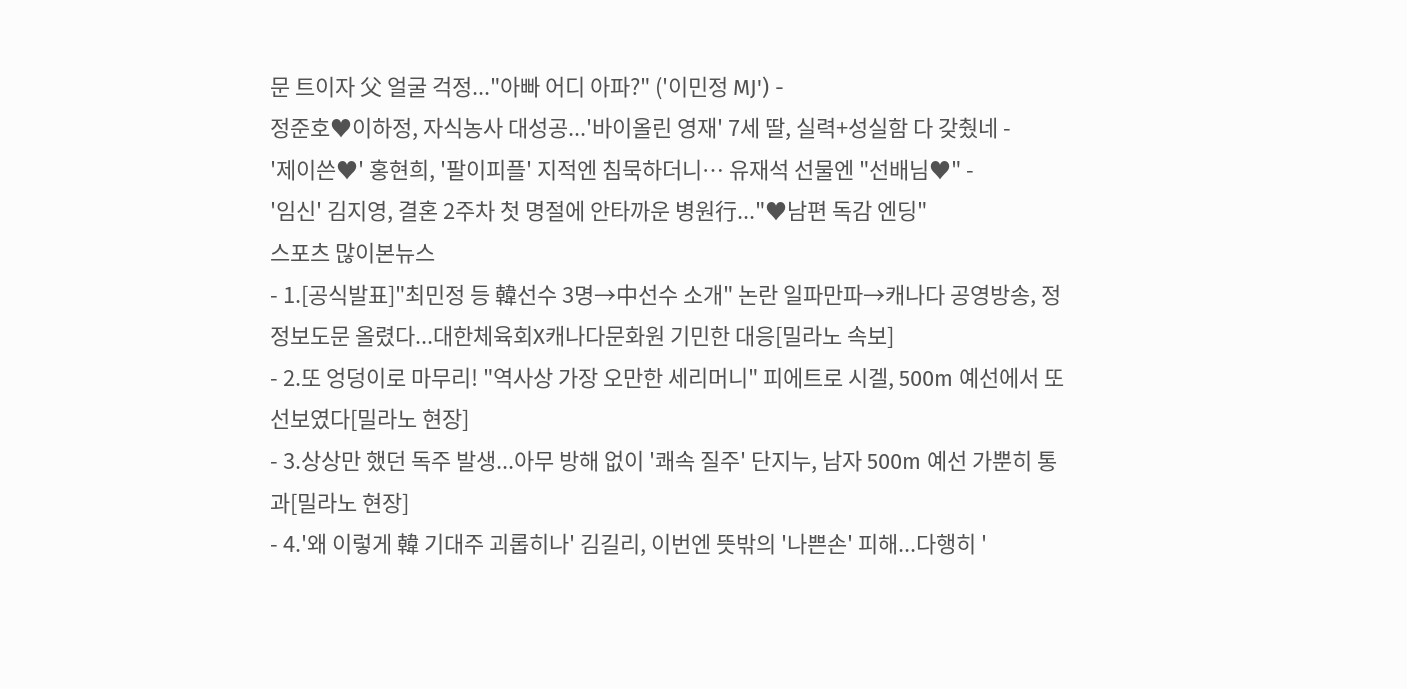문 트이자 父 얼굴 걱정..."아빠 어디 아파?" ('이민정 MJ') -
정준호♥이하정, 자식농사 대성공...'바이올린 영재' 7세 딸, 실력+성실함 다 갖췄네 -
'제이쓴♥' 홍현희, '팔이피플' 지적엔 침묵하더니… 유재석 선물엔 "선배님♥" -
'임신' 김지영, 결혼 2주차 첫 명절에 안타까운 병원行..."♥남편 독감 엔딩"
스포츠 많이본뉴스
- 1.[공식발표]"최민정 등 韓선수 3명→中선수 소개" 논란 일파만파→캐나다 공영방송, 정정보도문 올렸다...대한체육회X캐나다문화원 기민한 대응[밀라노 속보]
- 2.또 엉덩이로 마무리! "역사상 가장 오만한 세리머니" 피에트로 시겔, 500m 예선에서 또 선보였다[밀라노 현장]
- 3.상상만 했던 독주 발생...아무 방해 없이 '쾌속 질주' 단지누, 남자 500m 예선 가뿐히 통과[밀라노 현장]
- 4.'왜 이렇게 韓 기대주 괴롭히나' 김길리, 이번엔 뜻밖의 '나쁜손' 피해...다행히 '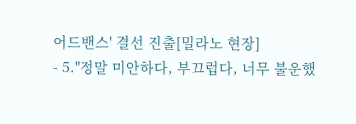어드밴스' 결선 진출[밀라노 현장]
- 5."정말 미안하다, 부끄럽다, 너무 불운했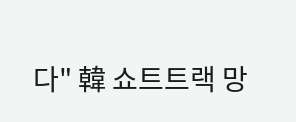다" 韓 쇼트트랙 망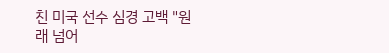친 미국 선수 심경 고백 "원래 넘어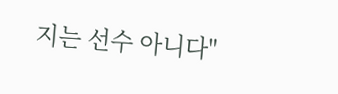지는 선수 아니다"